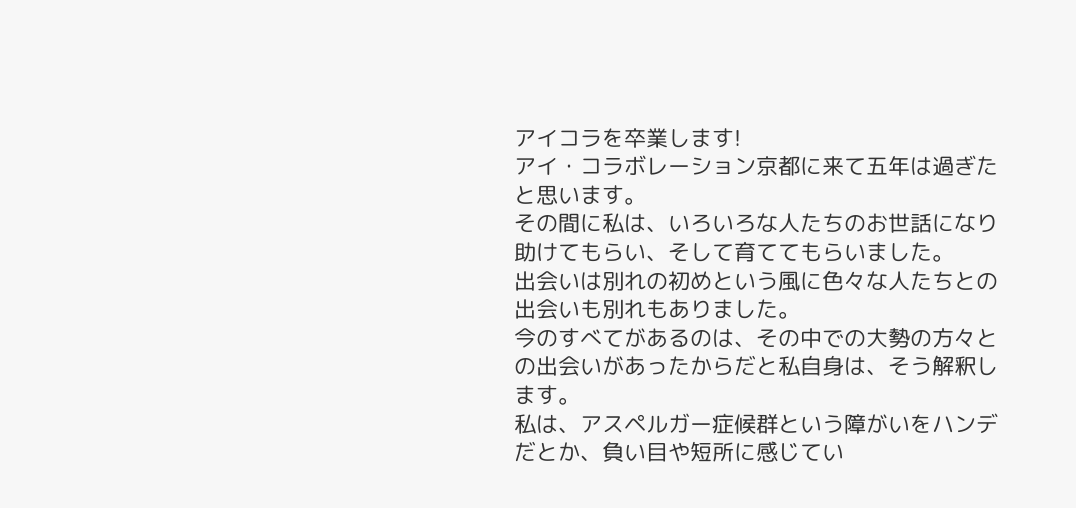アイコラを卒業します!
アイ・コラボレーション京都に来て五年は過ぎたと思います。
その間に私は、いろいろな人たちのお世話になり助けてもらい、そして育ててもらいました。
出会いは別れの初めという風に色々な人たちとの出会いも別れもありました。
今のすべてがあるのは、その中での大勢の方々との出会いがあったからだと私自身は、そう解釈します。
私は、アスペルガー症候群という障がいをハンデだとか、負い目や短所に感じてい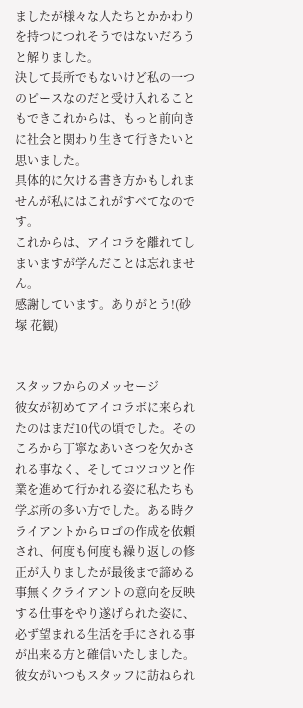ましたが様々な人たちとかかわりを持つにつれそうではないだろうと解りました。
決して長所でもないけど私の一つのピースなのだと受け入れることもできこれからは、もっと前向きに社会と関わり生きて行きたいと思いました。
具体的に欠ける書き方かもしれませんが私にはこれがすべてなのです。
これからは、アイコラを離れてしまいますが学んだことは忘れません。
感謝しています。ありがとう!(砂塚 花観)


スタッフからのメッセージ
彼女が初めてアイコラボに来られたのはまだ10代の頃でした。そのころから丁寧なあいさつを欠かされる事なく、そしてコツコツと作業を進めて行かれる姿に私たちも学ぶ所の多い方でした。ある時クライアントからロゴの作成を依頼され、何度も何度も繰り返しの修正が入りましたが最後まで諦める事無くクライアントの意向を反映する仕事をやり遂げられた姿に、必ず望まれる生活を手にされる事が出来る方と確信いたしました。彼女がいつもスタッフに訪ねられ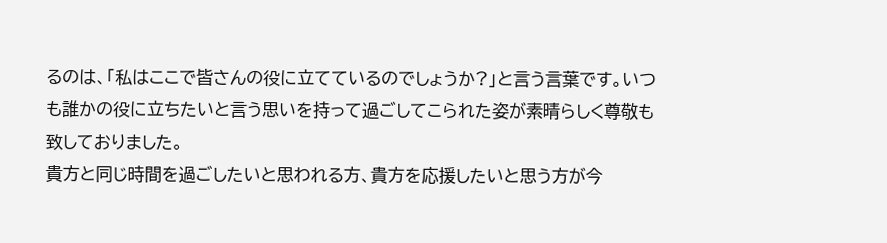るのは、「私はここで皆さんの役に立てているのでしょうか?」と言う言葉です。いつも誰かの役に立ちたいと言う思いを持って過ごしてこられた姿が素晴らしく尊敬も致しておりました。
貴方と同じ時間を過ごしたいと思われる方、貴方を応援したいと思う方が今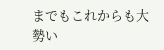までもこれからも大勢い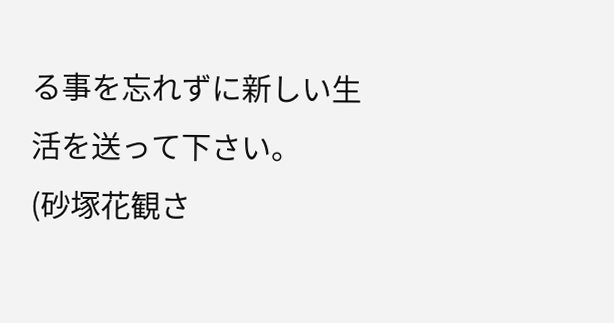る事を忘れずに新しい生活を送って下さい。
(砂塚花観さ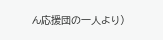ん応援団の一人より)